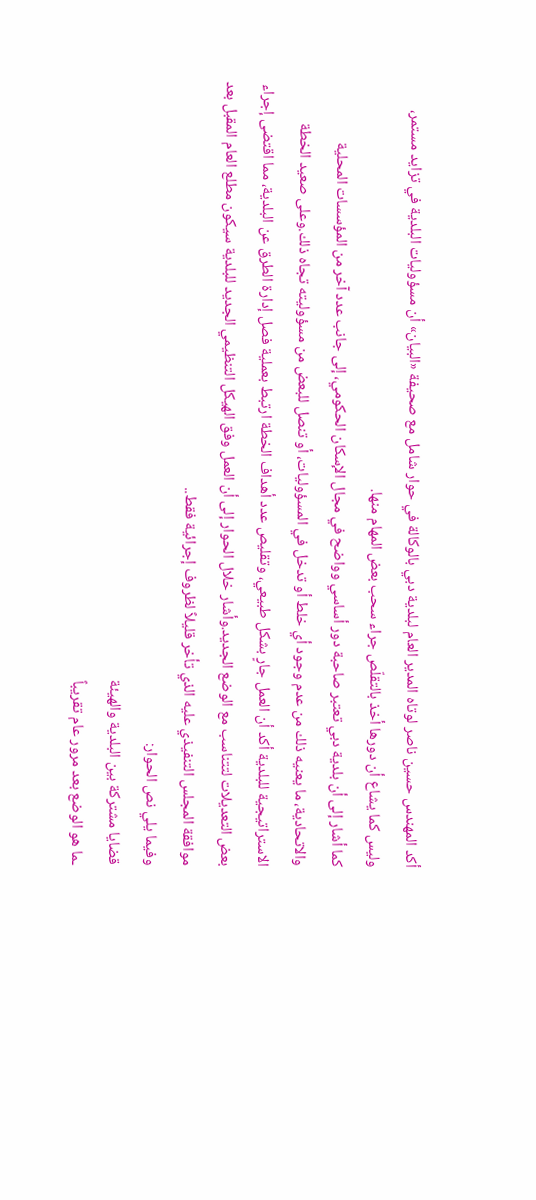أكد المهندس حسين ناصر لوتاه المدير العام لبلدية دبي بالوكالة في حوار شامل مع صحيفة «البيان» أن مسؤوليات البلدية في تزايد مستمر، وليس كما يشاع أن دورها أخذ بالتقلّص جراء سحب بعض المهام منها.
كما أشار إلى أن بلدية دبي تعتبر صاحبة دور أساسي وواضح في مجال الإسكان الحكومي، إلى جانب عدد آخر من المؤسسات المحلية والاتحادية، ما يعنيه ذلك من عدم وجود أي خلط أو تدخل في المسؤوليات، أو تنصل للبعض من مسؤوليته تجاه ذلك.وعلى صعيد الخطة الاستراتيجية للبلدية أكد أن العمل جارٍ بشكل طبيعي، وتقليص عدد أهداف الخطة ارتبط بعملية فصل إدارة الطرق عن البلدية، مما اقتضى إجراء بعض التعديلات لتتناسب مع الوضع الجديد.وأشار خلال الحوار إلى أن العمل وفق الهيكل التنظيمي الجديد للبلدية سيكون مطلع العام المقبل بعد موافقة المجلس التنفيذي عليه الذي تأخر قليلاً لظروف إجرائية فقط..
وفيما يلي نص الحوار:
قضايا مشتركة بين البلدية والهيئة
ـما هو الوضع بعد مرور عام تقريباً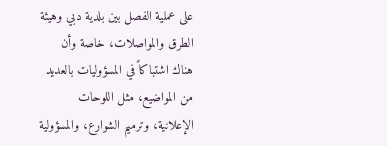على عملية الفصل بين بلدية دبي وهيئة الطرق والمواصلات، خاصة وأن هناك اشتباكاً في المسؤوليات بالعديد من المواضيع، مثل اللوحات الإعلانية، وترميم الشوارع، والمسؤولية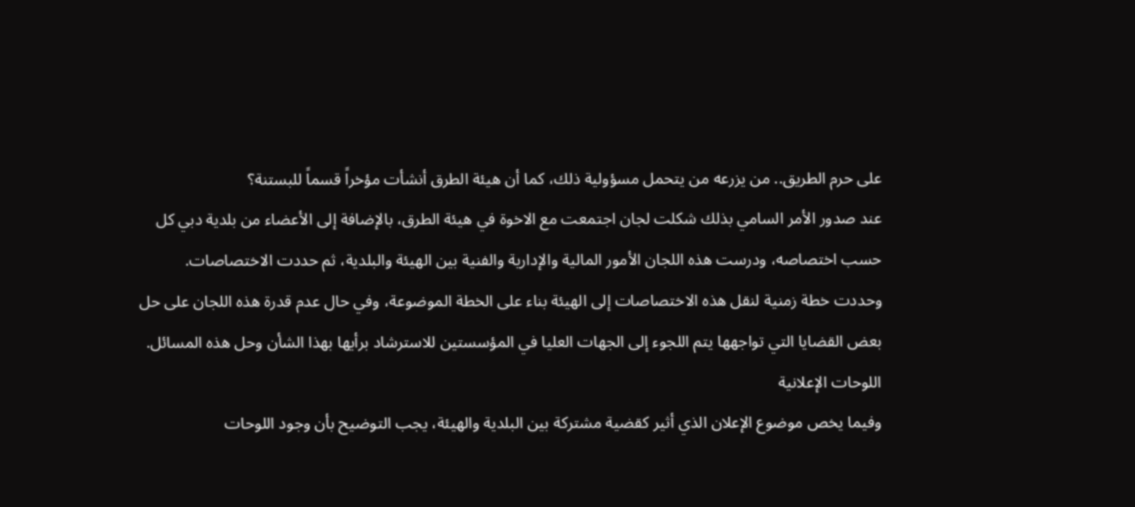على حرم الطريق.. من يزرعه من يتحمل مسؤولية ذلك، كما أن هيئة الطرق أنشأت مؤخراً قسماً للبستنة؟
عند صدور الأمر السامي بذلك شكلت لجان اجتمعت مع الاخوة في هيئة الطرق، بالإضافة إلى الأعضاء من بلدية دبي كل حسب اختصاصه، ودرست هذه اللجان الأمور المالية والإدارية والفنية بين الهيئة والبلدية، ثم حددت الاختصاصات.
وحددت خطة زمنية لنقل هذه الاختصاصات إلى الهيئة بناء على الخطة الموضوعة، وفي حال عدم قدرة هذه اللجان على حل بعض القضايا التي تواجهها يتم اللجوء إلى الجهات العليا في المؤسستين للاسترشاد برأيها بهذا الشأن وحل هذه المسائل.
اللوحات الإعلانية
وفيما يخص موضوع الإعلان الذي أثير كقضية مشتركة بين البلدية والهيئة، يجب التوضيح بأن وجود اللوحات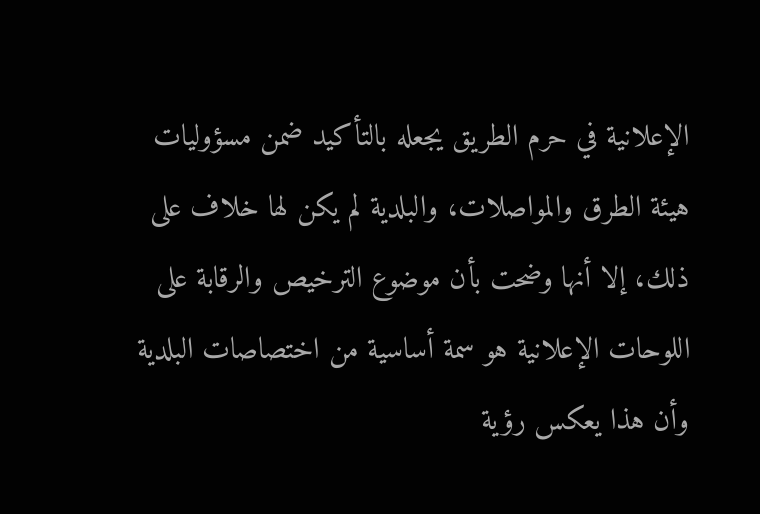الإعلانية في حرم الطريق يجعله بالتأكيد ضمن مسؤوليات هيئة الطرق والمواصلات، والبلدية لم يكن لها خلاف على ذلك، إلا أنها وضحت بأن موضوع الترخيص والرقابة على اللوحات الإعلانية هو سمة أساسية من اختصاصات البلدية وأن هذا يعكس رؤية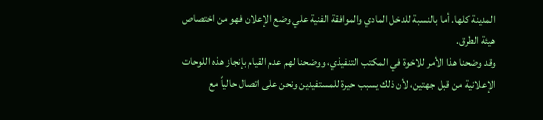المدينة كلها. أما بالنسبة للدخل المادي والموافقة الفنية علي وضع الإعلان فهو من اختصاص هيئة الطرق.
وقد وضحنا هذا الأمر للاخوة في المكتب التنفيذي، ووضحنا لهم عدم القيام بإنجاز هذه اللوحات الإعلانية من قبل جهتين، لأن ذلك يسبب حيرة للمستفيدين ونحن على اتصال حالياً مع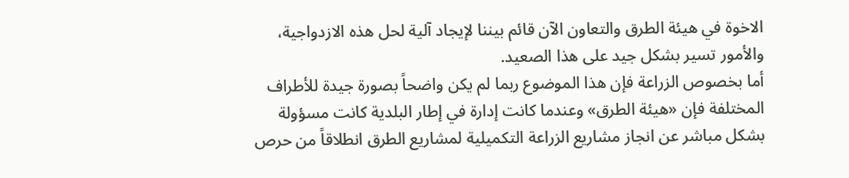الاخوة في هيئة الطرق والتعاون الآن قائم بيننا لإيجاد آلية لحل هذه الازدواجية، والأمور تسير بشكل جيد على هذا الصعيد.
أما بخصوص الزراعة فإن هذا الموضوع ربما لم يكن واضحاً بصورة جيدة للأطراف المختلفة فإن «هيئة الطرق» وعندما كانت إدارة في إطار البلدية كانت مسؤولة بشكل مباشر عن انجاز مشاريع الزراعة التكميلية لمشاريع الطرق انطلاقاً من حرص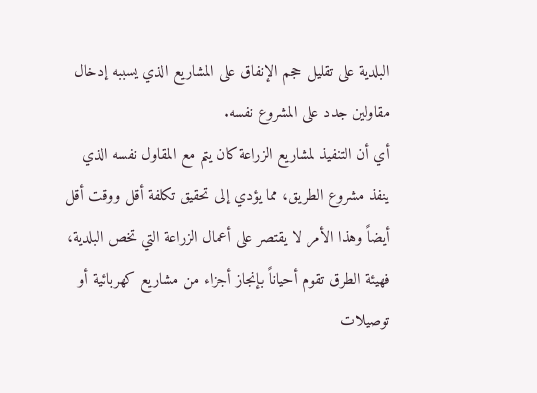البلدية على تقليل حجم الإنفاق على المشاريع الذي يسببه إدخال مقاولين جدد على المشروع نفسه.
أي أن التنفيذ لمشاريع الزراعة كان يتم مع المقاول نفسه الذي ينفذ مشروع الطريق، مما يؤدي إلى تحقيق تكلفة أقل ووقت أقل أيضاً وهذا الأمر لا يقتصر على أعمال الزراعة التي تخص البلدية، فهيئة الطرق تقوم أحياناً بإنجاز أجزاء من مشاريع كهربائية أو توصيلات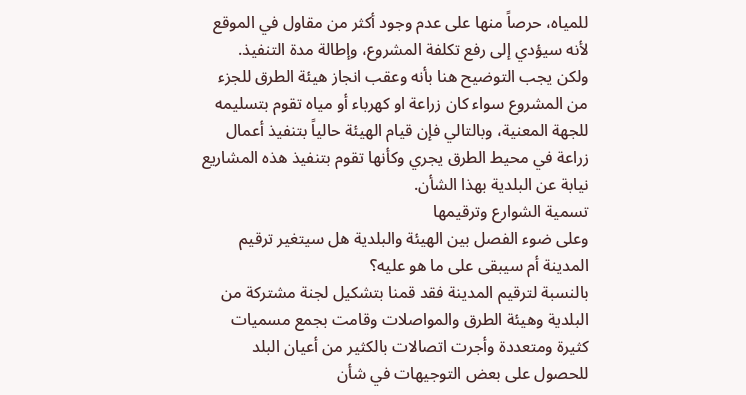للمياه، حرصاً منها على عدم وجود أكثر من مقاول في الموقع لأنه سيؤدي إلى رفع تكلفة المشروع، وإطالة مدة التنفيذ.
ولكن يجب التوضيح هنا بأنه وعقب انجاز هيئة الطرق للجزء من المشروع سواء كان زراعة او كهرباء أو مياه تقوم بتسليمه للجهة المعنية، وبالتالي فإن قيام الهيئة حالياً بتنفيذ أعمال زراعة في محيط الطرق يجري وكأنها تقوم بتنفيذ هذه المشاريع نيابة عن البلدية بهذا الشأن.
تسمية الشوارع وترقيمها
وعلى ضوء الفصل بين الهيئة والبلدية هل سيتغير ترقيم المدينة أم سيبقى على ما هو عليه؟
بالنسبة لترقيم المدينة فقد قمنا بتشكيل لجنة مشتركة من البلدية وهيئة الطرق والمواصلات وقامت بجمع مسميات كثيرة ومتعددة وأجرت اتصالات بالكثير من أعيان البلد للحصول على بعض التوجيهات في شأن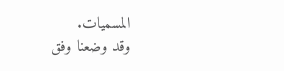المسميات.
وقد وضعنا وفق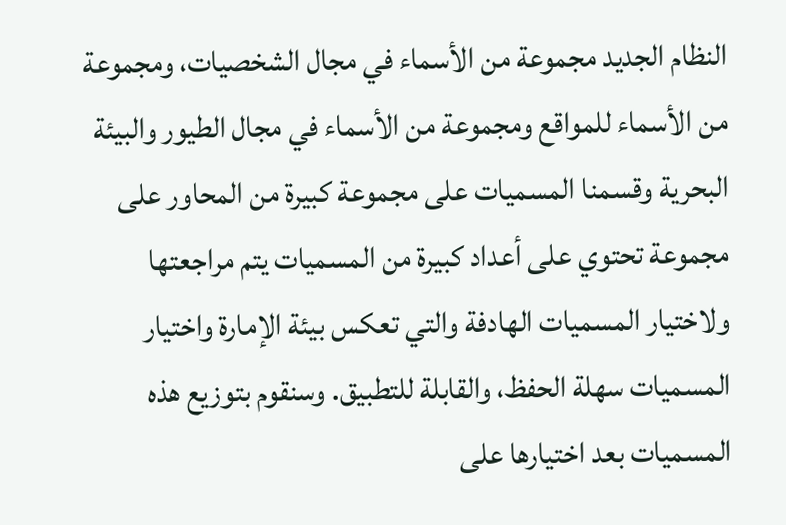النظام الجديد مجموعة من الأسماء في مجال الشخصيات، ومجموعة من الأسماء للمواقع ومجموعة من الأسماء في مجال الطيور والبيئة البحرية وقسمنا المسميات على مجموعة كبيرة من المحاور على مجموعة تحتوي على أعداد كبيرة من المسميات يتم مراجعتها ولاختيار المسميات الهادفة والتي تعكس بيئة الإمارة واختيار المسميات سهلة الحفظ، والقابلة للتطبيق. وسنقوم بتوزيع هذه المسميات بعد اختيارها على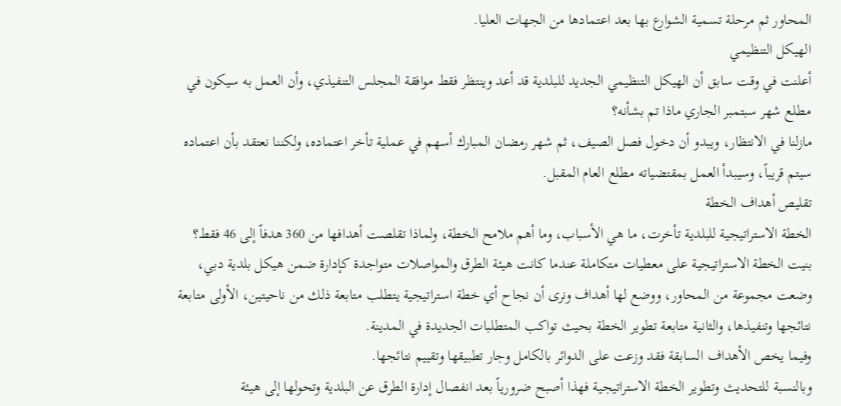المحاور ثم مرحلة تسمية الشوارع بها بعد اعتمادها من الجهات العليا.
الهيكل التنظيمي
أعلنت في وقت سابق أن الهيكل التنظيمي الجديد للبلدية قد أعد وينتظر فقط موافقة المجلس التنفيذي، وأن العمل به سيكون في مطلع شهر سبتمبر الجاري ماذا تم بشأنه؟
مازلنا في الانتظار، ويبدو أن دخول فصل الصيف، ثم شهر رمضان المبارك أسهم في عملية تأخر اعتماده، ولكننا نعتقد بأن اعتماده سيتم قريباً، وسيبدأ العمل بمقتضياته مطلع العام المقبل.
تقليص أهداف الخطة
الخطة الاستراتيجية للبلدية تأخرت، ما هي الأسباب، وما أهم ملامح الخطة، ولماذا تقلصت أهدافها من 360 هدفاً إلى 46 فقط؟
بنيت الخطة الاستراتيجية على معطيات متكاملة عندما كانت هيئة الطرق والمواصلات متواجدة كإدارة ضمن هيكل بلدية دبي، وضعت مجموعة من المحاور، ووضع لها أهداف ونرى أن نجاح أي خطة استراتيجية يتطلب متابعة ذلك من ناحيتين، الأولى متابعة نتائجها وتنفيذها، والثانية متابعة تطوير الخطة بحيث تواكب المتطلبات الجديدة في المدينة.
وفيما يخص الأهداف السابقة فقد وزعت على الدوائر بالكامل وجار تطبيقها وتقييم نتائجها.
وبالنسبة للتحديث وتطوير الخطة الاستراتيجية فهذا أصبح ضرورياً بعد انفصال إدارة الطرق عن البلدية وتحولها إلى هيئة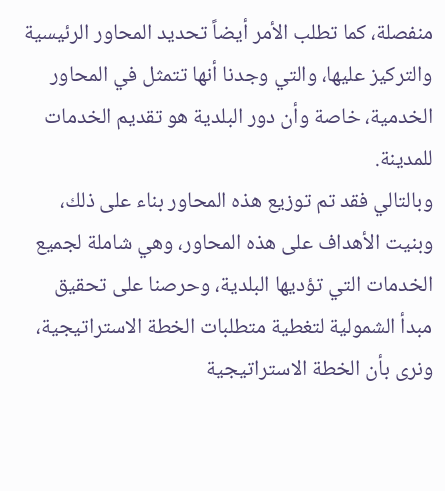منفصلة، كما تطلب الأمر أيضاً تحديد المحاور الرئيسية والتركيز عليها، والتي وجدنا أنها تتمثل في المحاور الخدمية، خاصة وأن دور البلدية هو تقديم الخدمات للمدينة.
وبالتالي فقد تم توزيع هذه المحاور بناء على ذلك، وبنيت الأهداف على هذه المحاور، وهي شاملة لجميع الخدمات التي تؤديها البلدية، وحرصنا على تحقيق مبدأ الشمولية لتغطية متطلبات الخطة الاستراتيجية، ونرى بأن الخطة الاستراتيجية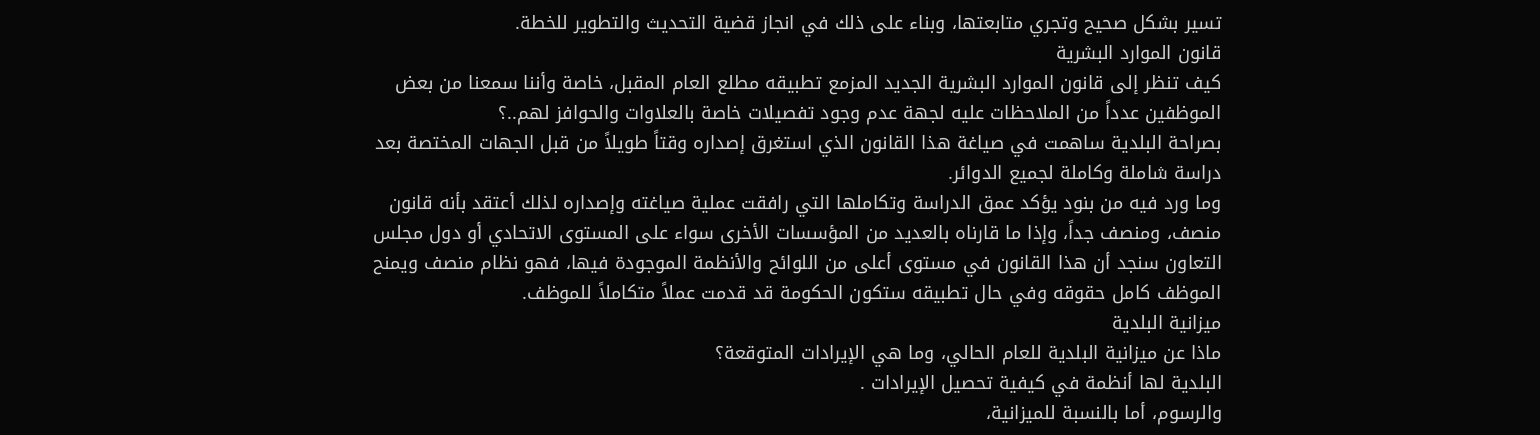تسير بشكل صحيح وتجري متابعتها، وبناء على ذلك في انجاز قضية التحديث والتطوير للخطة.
قانون الموارد البشرية
كيف تنظر إلى قانون الموارد البشرية الجديد المزمع تطبيقه مطلع العام المقبل، خاصة وأننا سمعنا من بعض الموظفين عدداً من الملاحظات عليه لجهة عدم وجود تفصيلات خاصة بالعلاوات والحوافز لهم..؟
بصراحة البلدية ساهمت في صياغة هذا القانون الذي استغرق إصداره وقتاً طويلاً من قبل الجهات المختصة بعد دراسة شاملة وكاملة لجميع الدوائر.
وما ورد فيه من بنود يؤكد عمق الدراسة وتكاملها التي رافقت عملية صياغته وإصداره لذلك أعتقد بأنه قانون منصف، ومنصف جداً، وإذا ما قارناه بالعديد من المؤسسات الأخرى سواء على المستوى الاتحادي أو دول مجلس التعاون سنجد أن هذا القانون في مستوى أعلى من اللوائح والأنظمة الموجودة فيها، فهو نظام منصف ويمنح الموظف كامل حقوقه وفي حال تطبيقه ستكون الحكومة قد قدمت عملاً متكاملاً للموظف.
ميزانية البلدية
ماذا عن ميزانية البلدية للعام الحالي، وما هي الإيرادات المتوقعة؟
البلدية لها أنظمة في كيفية تحصيل الإيرادات .
والرسوم، أما بالنسبة للميزانية،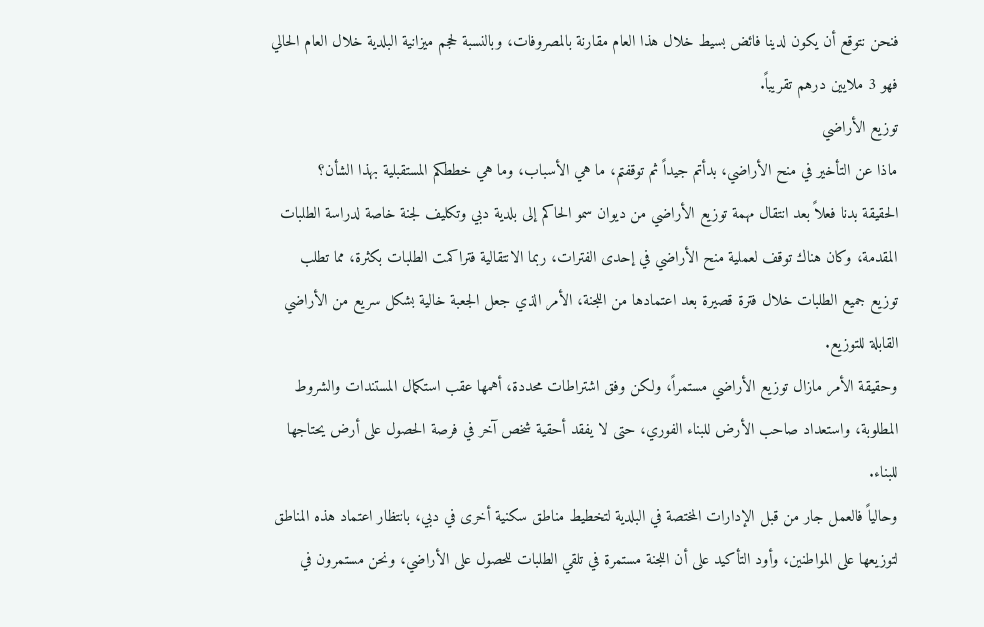فنحن نتوقع أن يكون لدينا فائض بسيط خلال هذا العام مقارنة بالمصروفات، وبالنسبة لحجم ميزانية البلدية خلال العام الحالي فهو 3 ملايين درهم تقريباً.
توزيع الأراضي
ماذا عن التأخير في منح الأراضي، بدأتم جيداً ثم توقفتم، ما هي الأسباب، وما هي خططكم المستقبلية بهذا الشأن؟
الحقيقة بدنا فعلاً بعد انتقال مهمة توزيع الأراضي من ديوان سمو الحاكم إلى بلدية دبي وتكليف لجنة خاصة لدراسة الطلبات المقدمة، وكان هناك توقف لعملية منح الأراضي في إحدى الفترات، ربما الانتقالية فتراكمت الطلبات بكثرة، مما تطلب توزيع جميع الطلبات خلال فترة قصيرة بعد اعتمادها من اللجنة، الأمر الذي جعل الجعبة خالية بشكل سريع من الأراضي القابلة للتوزيع.
وحقيقة الأمر مازال توزيع الأراضي مستمراً، ولكن وفق اشتراطات محددة، أهمها عقب استكمال المستندات والشروط المطلوبة، واستعداد صاحب الأرض للبناء الفوري، حتى لا يفقد أحقية شخص آخر في فرصة الحصول على أرض يحتاجها للبناء.
وحالياً فالعمل جار من قبل الإدارات المختصة في البلدية لتخطيط مناطق سكنية أخرى في دبي، بانتظار اعتماد هذه المناطق لتوزيعها على المواطنين، وأود التأكيد على أن اللجنة مستمرة في تلقي الطلبات للحصول على الأراضي، ونحن مستمرون في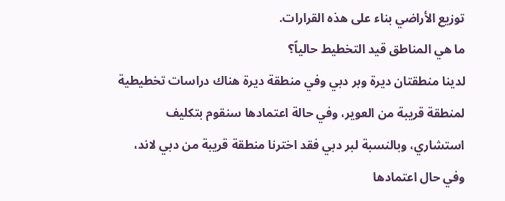توزيع الأراضي بناء على هذه القرارات.
ما هي المناطق قيد التخطيط حالياً؟
لدينا منطقتان ديرة وبر دبي وفي منطقة ديرة هناك دراسات تخطيطية لمنطقة قريبة من العوير، وفي حالة اعتمادها سنقوم بتكليف استشاري، وبالنسبة لبر دبي فقد اخترنا منطقة قريبة من دبي لاند، وفي حال اعتمادها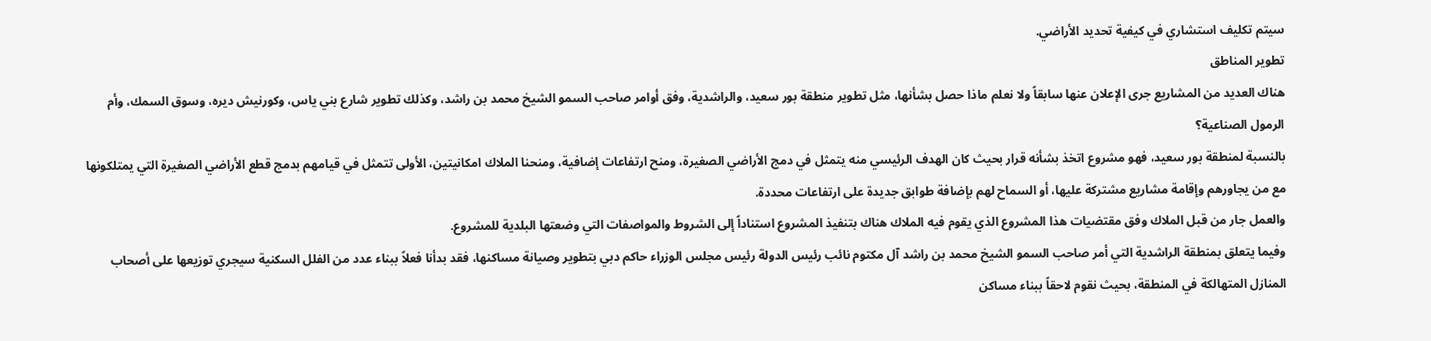سيتم تكليف استشاري في كيفية تحديد الأراضي.
تطوير المناطق
هناك العديد من المشاريع جرى الإعلان عنها سابقاً ولا نعلم ماذا حصل بشأنها، مثل تطوير منطقة بور سعيد، والراشدية، وفق أوامر صاحب السمو الشيخ محمد بن راشد، وكذلك تطوير شارع بني ياس، وكورنيش ديره، وسوق السمك، وأم الرمول الصناعية؟
بالنسبة لمنطقة بور سعيد، فهو مشروع اتخذ بشأنه قرار بحيث كان الهدف الرئيسي منه يتمثل في دمج الأراضي الصغيرة، ومنح ارتفاعات إضافية، ومنحنا الملاك امكانيتين، الأولى تتمثل في قيامهم بدمج قطع الأراضي الصغيرة التي يمتلكونها مع من يجاورهم وإقامة مشاريع مشتركة عليها، أو السماح لهم بإضافة طوابق جديدة على ارتفاعات محددة.
والعمل جار من قبل الملاك وفق مقتضيات هذا المشروع الذي يقوم فيه الملاك هناك بتنفيذ المشروع استناداً إلى الشروط والمواصفات التي وضعتها البلدية للمشروع.
وفيما يتعلق بمنطقة الراشدية التي أمر صاحب السمو الشيخ محمد بن راشد آل مكتوم نائب رئيس الدولة رئيس مجلس الوزراء حاكم دبي بتطوير وصيانة مساكنها، فقد بدأنا فعلاً ببناء عدد من الفلل السكنية سيجري توزيعها على أصحاب المنازل المتهالكة في المنطقة، بحيث نقوم لاحقاً ببناء مساكن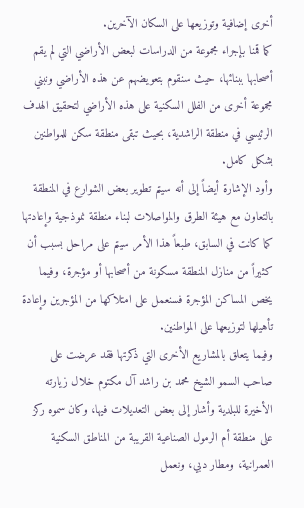أخرى إضافية وتوزيعها على السكان الآخرين.
كما قمنا بإجراء مجموعة من الدراسات لبعض الأراضي التي لم يقم أصحابها ببنائها، حيث سنقوم بتعويضهم عن هذه الأراضي ونبني مجموعة أخرى من الفلل السكنية على هذه الأراضي لتحقيق الهدف الرئيسي في منطقة الراشدية، بحيث تبقى منطقة سكن للمواطنين بشكل كامل.
وأود الإشارة أيضاً إلى أنه سيتم تطوير بعض الشوارع في المنطقة بالتعاون مع هيئة الطرق والمواصلات لبناء منطقة نموذجية وإعادتها كما كانت في السابق، طبعاً هذا الأمر سيتم على مراحل بسبب أن كثيراً من منازل المنطقة مسكونة من أصحابها أو مؤجرة، وفيما يخص المساكن المؤجرة فسنعمل على امتلاكها من المؤجرين وإعادة تأهيلها لتوزيعها على المواطنين.
وفيما يتعلق بالمشاريع الأخرى التي ذكرتها فقد عرضت على صاحب السمو الشيخ محمد بن راشد آل مكتوم خلال زيارته الأخيرة للبلدية وأشار إلى بعض التعديلات فيها، وكان سموه ركز على منطقة أم الرمول الصناعية القريبة من المناطق السكنية العمرانية، ومطار دبي، ونعمل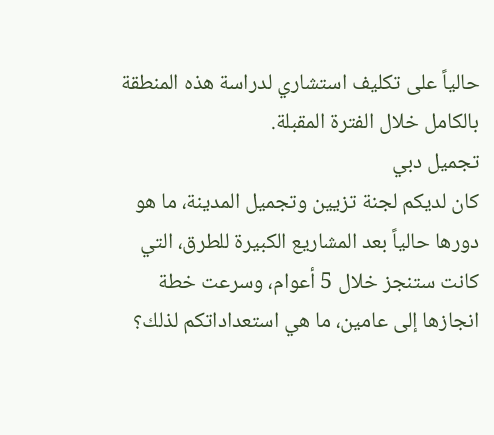حالياً على تكليف استشاري لدراسة هذه المنطقة بالكامل خلال الفترة المقبلة.
تجميل دبي
كان لديكم لجنة تزيين وتجميل المدينة، ما هو دورها حالياً بعد المشاريع الكبيرة للطرق، التي كانت ستنجز خلال 5 أعوام، وسرعت خطة انجازها إلى عامين، ما هي استعداداتكم لذلك؟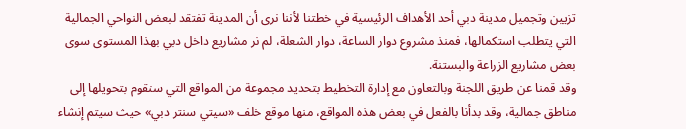تزيين وتجميل مدينة دبي أحد الأهداف الرئيسية في خطتنا لأننا نرى أن المدينة تفتقد لبعض النواحي الجمالية التي يتطلب استكمالها، فمنذ مشروع دوار الساعة، دوار الشعلة، لم نر مشاريع داخل دبي بهذا المستوى سوى بعض مشاريع الزراعة والبستنة.
وقد قمنا عن طريق اللجنة وبالتعاون مع إدارة التخطيط بتحديد مجموعة من المواقع التي سنقوم بتحويلها إلى مناطق جمالية، وقد بدأنا بالفعل في بعض هذه المواقع، منها موقع خلف «سيتي سنتر دبي» حيث سيتم إنشاء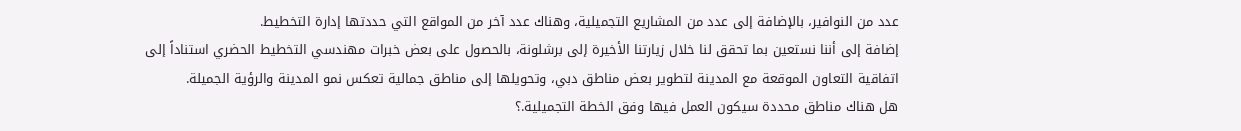عدد من النوافير، بالإضافة إلى عدد من المشاريع التجميلية، وهناك عدد آخر من المواقع التي حددتها إدارة التخطيط.
إضافة إلى أننا نستعين بما تحقق لنا خلال زيارتنا الأخيرة إلى برشلونة، بالحصول على بعض خبرات مهندسي التخطيط الحضري استناداً إلى اتفاقية التعاون الموقعة مع المدينة لتطوير بعض مناطق دبي، وتحويلها إلى مناطق جمالية تعكس نمو المدينة والرؤية الجميلة.
هل هناك مناطق محددة سيكون العمل فيها وفق الخطة التجميلية.؟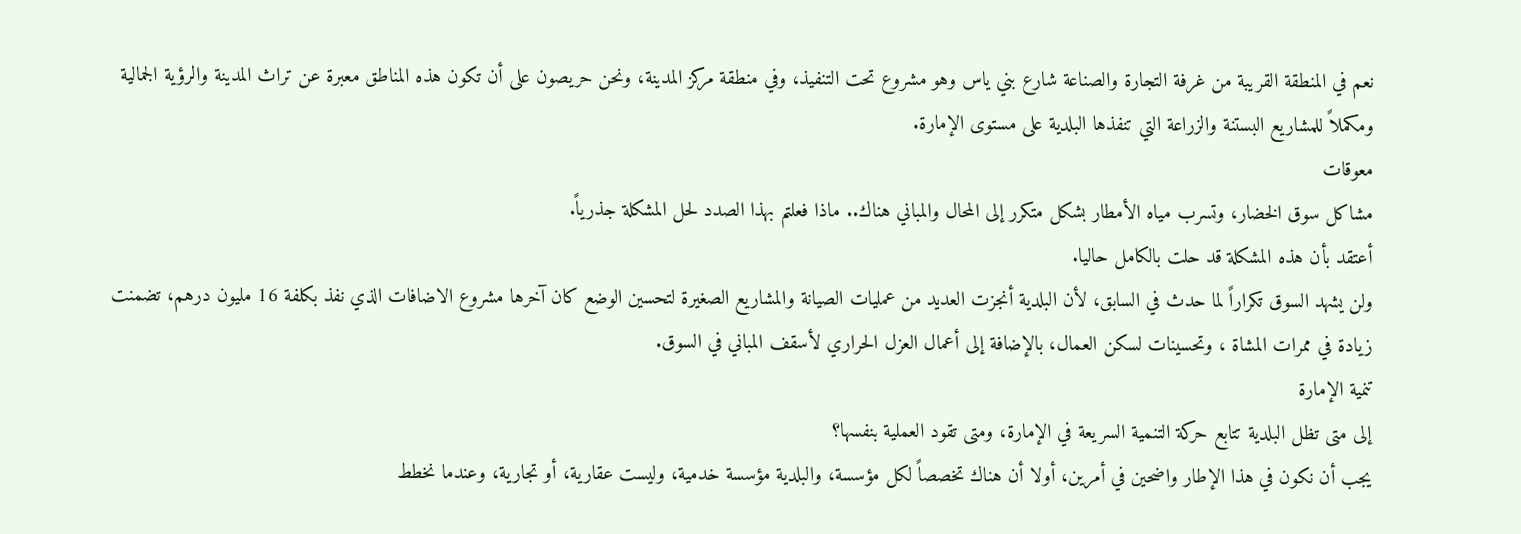نعم في المنطقة القريبة من غرفة التجارة والصناعة شارع بني ياس وهو مشروع تحت التنفيذ، وفي منطقة مركز المدينة، ونحن حريصون على أن تكون هذه المناطق معبرة عن تراث المدينة والرؤية الجمالية ومكملاً للمشاريع البستنة والزراعة التي تنفذها البلدية على مستوى الإمارة.
معوقات
مشاكل سوق الخضار، وتسرب مياه الأمطار بشكل متكرر إلى المحال والمباني هناك.. ماذا فعلتم بهذا الصدد لحل المشكلة جذرياً.
أعتقد بأن هذه المشكلة قد حلت بالكامل حاليا.
ولن يشهد السوق تكراراً لما حدث في السابق، لأن البلدية أنجزت العديد من عمليات الصيانة والمشاريع الصغيرة لتحسين الوضع كان آخرها مشروع الاضافات الذي نفذ بكلفة 16 مليون درهم، تضمنت زيادة في ممرات المشاة ، وتحسينات لسكن العمال، بالإضافة إلى أعمال العزل الحراري لأسقف المباني في السوق.
تنمية الإمارة
إلى متى تظل البلدية تتابع حركة التنمية السريعة في الإمارة، ومتى تقود العملية بنفسها؟
يجب أن نكون في هذا الإطار واضحين في أمرين، أولا أن هناك تخصصاً لكل مؤسسة، والبلدية مؤسسة خدمية، وليست عقارية، أو تجارية، وعندما نخطط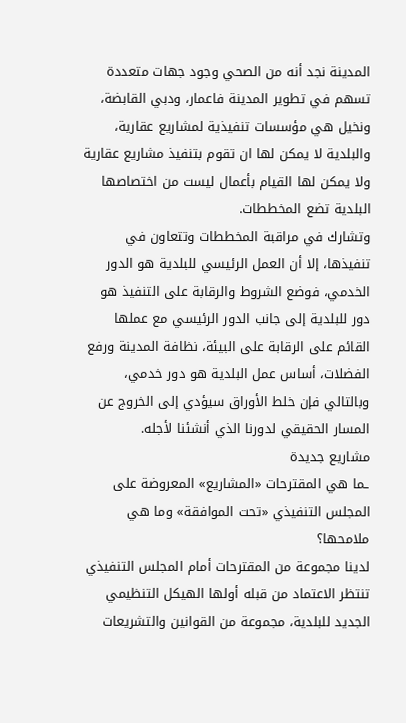المدينة نجد أنه من الصحي وجود جهات متعددة تسهم في تطوير المدينة فاعمار، ودبي القابضة، ونخيل هي مؤسسات تنفيذية لمشاريع عقارية، والبلدية لا يمكن لها ان تقوم بتنفيذ مشاريع عقارية ولا يمكن لها القيام بأعمال ليست من اختصاصها البلدية تضع المخططات.
وتشارك في مراقبة المخططات وتتعاون في تنفيذها، إلا أن العمل الرئيسي للبلدية هو الدور الخدمي، فوضع الشروط والرقابة على التنفيذ هو دور للبلدية إلى جانب الدور الرئيسي مع عملها القائم على الرقابة على البيئة، نظافة المدينة ورفع الفضلات، أساس عمل البلدية هو دور خدمي، وبالتالي فإن خلط الأوراق سيؤدي إلى الخروج عن المسار الحقيقي لدورنا الذي أنشئنا لأجله.
مشاريع جديدة
ـما هي المقترحات «المشاريع» المعروضة على المجلس التنفيذي «تحت الموافقة» وما هي ملامحها؟
لدينا مجموعة من المقترحات أمام المجلس التنفيذي تنتظر الاعتماد من قبله أولها الهيكل التنظيمي الجديد للبلدية، مجموعة من القوانين والتشريعات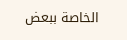الخاصة ببعض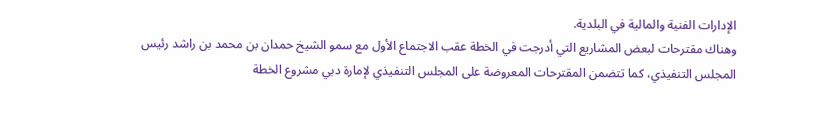الإدارات الفنية والمالية في البلدية.
وهناك مقترحات لبعض المشاريع التي أدرجت في الخطة عقب الاجتماع الأول مع سمو الشيخ حمدان بن محمد بن راشد رئيس المجلس التنفيذي، كما تتضمن المقترحات المعروضة على المجلس التنفيذي لإمارة دبي مشروع الخطة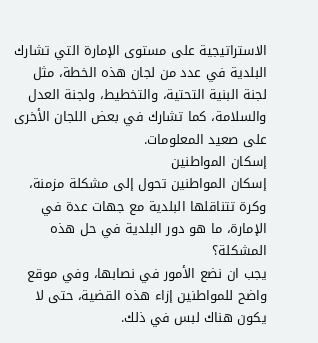الاستراتيجية على مستوى الإمارة التي تشارك البلدية في عدد من لجان هذه الخطة، مثل لجنة البنية التحتية، والتخطيط، ولجنة العدل والسلامة، كما تشارك في بعض اللجان الأخرى على صعيد المعلومات.
إسكان المواطنين
إسكان المواطنين تحول إلى مشكلة مزمنة، وكرة تتناقلها البلدية مع جهات عدة في الإمارة، ما هو دور البلدية في حل هذه المشكلة؟
يجب ان نضع الأمور في نصابها، وفي موقع واضح للمواطنين إزاء هذه القضية، حتى لا يكون هناك لبس في ذلك.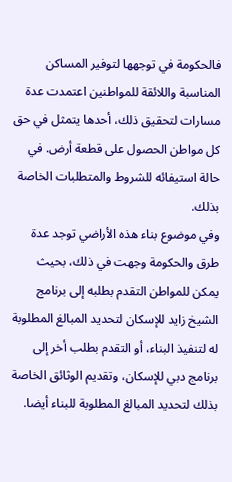فالحكومة في توجهها لتوفير المساكن المناسبة واللائقة للمواطنين اعتمدت عدة مسارات لتحقيق ذلك، أحدها يتمثل في حق كل مواطن الحصول على قطعة أرض. في حالة استيفائه للشروط والمتطلبات الخاصة بذلك.
وفي موضوع بناء هذه الأراضي توجد عدة طرق والحكومة وجهت في ذلك، بحيث يمكن للمواطن التقدم بطلبه إلى برنامج الشيخ زايد للإسكان لتحديد المبالغ المطلوبة له لتنفيذ البناء، أو التقدم بطلب أخر إلى برنامج دبي للإسكان، وتقديم الوثائق الخاصة بذلك لتحديد المبالغ المطلوبة للبناء أيضا.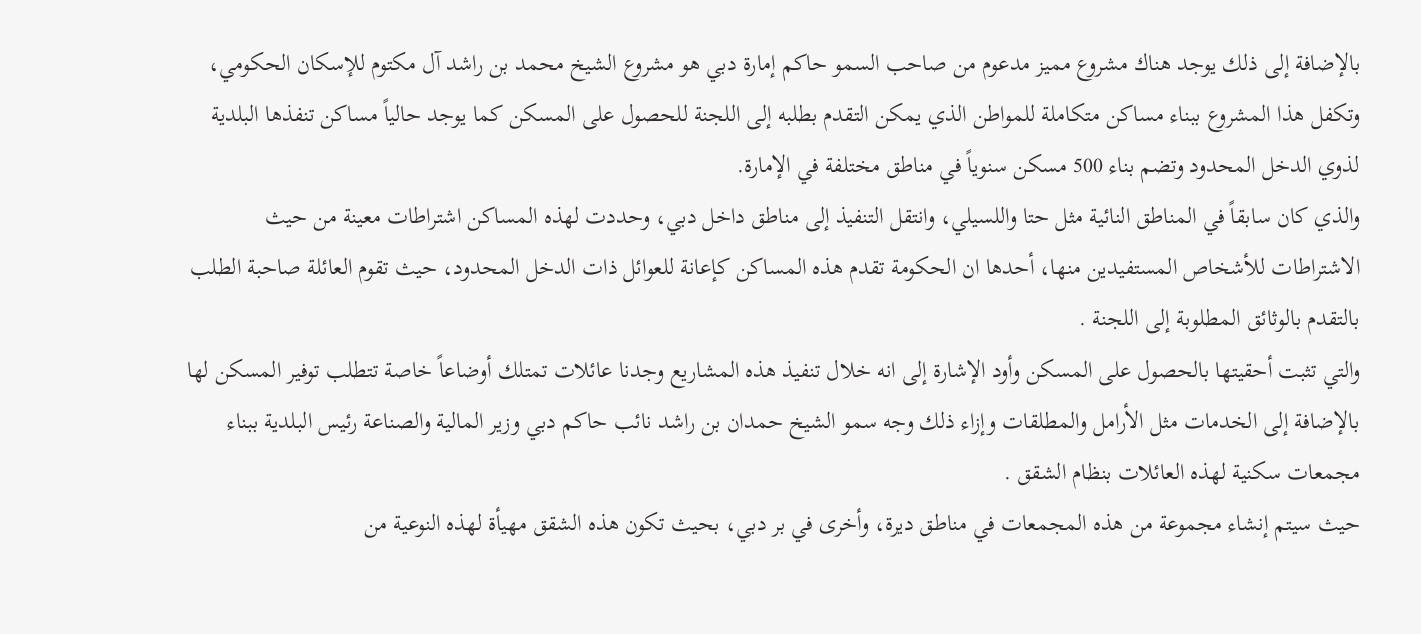بالإضافة إلى ذلك يوجد هناك مشروع مميز مدعوم من صاحب السمو حاكم إمارة دبي هو مشروع الشيخ محمد بن راشد آل مكتوم للإسكان الحكومي، وتكفل هذا المشروع ببناء مساكن متكاملة للمواطن الذي يمكن التقدم بطلبه إلى اللجنة للحصول على المسكن كما يوجد حالياً مساكن تنفذها البلدية لذوي الدخل المحدود وتضم بناء 500 مسكن سنوياً في مناطق مختلفة في الإمارة.
والذي كان سابقاً في المناطق النائية مثل حتا واللسيلي، وانتقل التنفيذ إلى مناطق داخل دبي، وحددت لهذه المساكن اشتراطات معينة من حيث الاشتراطات للأشخاص المستفيدين منها، أحدها ان الحكومة تقدم هذه المساكن كإعانة للعوائل ذات الدخل المحدود، حيث تقوم العائلة صاحبة الطلب بالتقدم بالوثائق المطلوبة إلى اللجنة .
والتي تثبت أحقيتها بالحصول على المسكن وأود الإشارة إلى انه خلال تنفيذ هذه المشاريع وجدنا عائلات تمتلك أوضاعاً خاصة تتطلب توفير المسكن لها بالإضافة إلى الخدمات مثل الأرامل والمطلقات وإزاء ذلك وجه سمو الشيخ حمدان بن راشد نائب حاكم دبي وزير المالية والصناعة رئيس البلدية ببناء مجمعات سكنية لهذه العائلات بنظام الشقق .
حيث سيتم إنشاء مجموعة من هذه المجمعات في مناطق ديرة، وأخرى في بر دبي، بحيث تكون هذه الشقق مهيأة لهذه النوعية من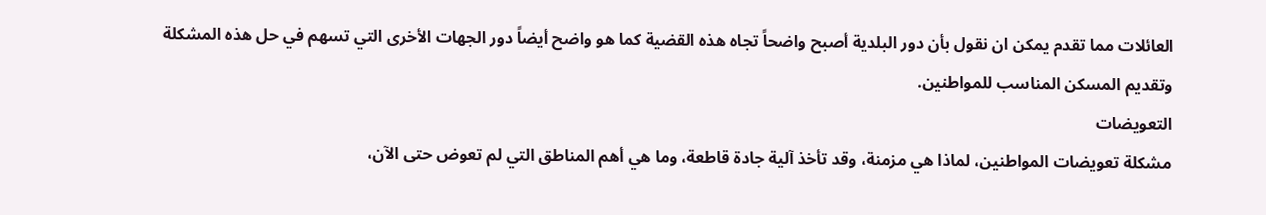العائلات مما تقدم يمكن ان نقول بأن دور البلدية أصبح واضحاً تجاه هذه القضية كما هو واضح أيضاً دور الجهات الأخرى التي تسهم في حل هذه المشكلة وتقديم المسكن المناسب للمواطنين.
التعويضات
مشكلة تعويضات المواطنين، لماذا هي مزمنة، وقد تأخذ آلية جادة قاطعة، وما هي أهم المناطق التي لم تعوض حتى الآن،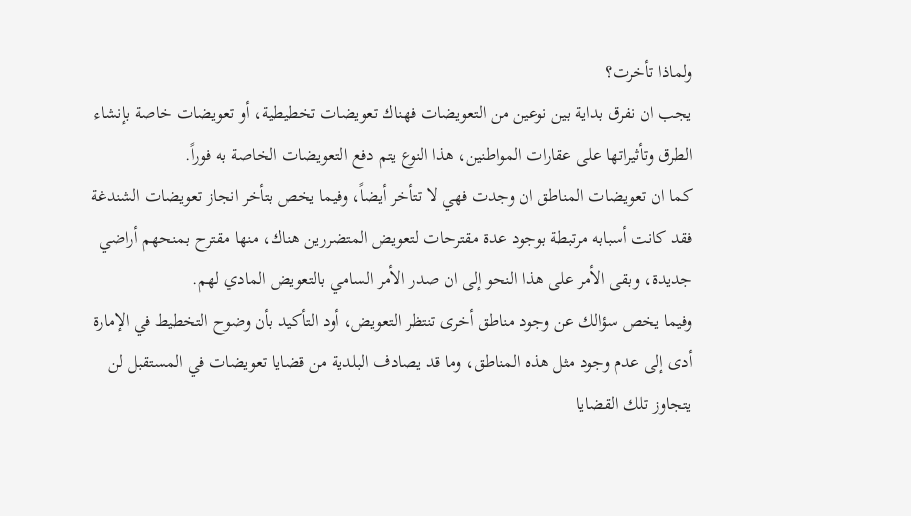ولماذا تأخرت؟
يجب ان نفرق بداية بين نوعين من التعويضات فهناك تعويضات تخطيطية، أو تعويضات خاصة بإنشاء الطرق وتأثيراتها على عقارات المواطنين، هذا النوع يتم دفع التعويضات الخاصة به فوراً.
كما ان تعويضات المناطق ان وجدت فهي لا تتأخر أيضاً، وفيما يخص بتأخر انجاز تعويضات الشندغة فقد كانت أسبابه مرتبطة بوجود عدة مقترحات لتعويض المتضررين هناك، منها مقترح بمنحهم أراضي جديدة، وبقى الأمر على هذا النحو إلى ان صدر الأمر السامي بالتعويض المادي لهم.
وفيما يخص سؤالك عن وجود مناطق أخرى تنتظر التعويض، أود التأكيد بأن وضوح التخطيط في الإمارة أدى إلى عدم وجود مثل هذه المناطق، وما قد يصادف البلدية من قضايا تعويضات في المستقبل لن يتجاوز تلك القضايا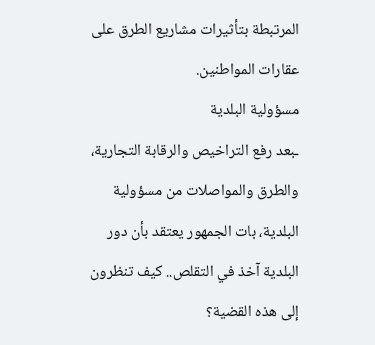المرتبطة بتأثيرات مشاريع الطرق على عقارات المواطنين.
مسؤولية البلدية
ـبعد رفع التراخيص والرقابة التجارية، والطرق والمواصلات من مسؤولية البلدية، بات الجمهور يعتقد بأن دور البلدية آخذ في التقلص.. كيف تنظرون إلى هذه القضية؟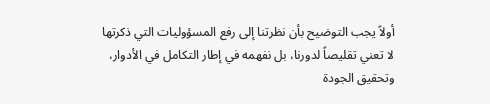أولاً يجب التوضيح بأن نظرتنا إلى رفع المسؤوليات التي ذكرتها لا تعني تقليصاً لدورنا، بل نفهمه في إطار التكامل في الأدوار، وتحقيق الجودة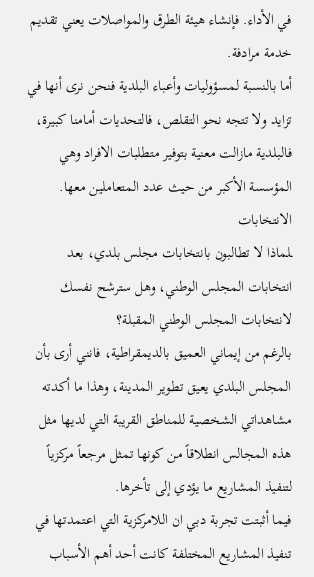في الأداء. فإنشاء هيئة الطرق والمواصلات يعني تقديم خدمة مرادفة.
أما بالنسبة لمسؤوليات وأعباء البلدية فنحن نرى أنها في تزايد ولا تتجه نحو التقلص، فالتحديات أمامنا كبيرة، فالبلدية مازالت معنية بتوفير متطلبات الافراد وهي المؤسسة الأكبر من حيث عدد المتعاملين معها.
الانتخابات
ـلماذا لا تطالبون بانتخابات مجلس بلدي، بعد انتخابات المجلس الوطني، وهل سترشح نفسك لانتخابات المجلس الوطني المقبلة؟
بالرغم من إيماني العميق بالديمقراطية، فانني أرى بأن المجلس البلدي يعيق تطوير المدينة، وهذا ما أكدته مشاهداتي الشخصية للمناطق القريبة التي لديها مثل هذه المجالس انطلاقاً من كونها تمثل مرجعاً مركزياً لتنفيذ المشاريع ما يؤدي إلى تأخرها.
فيما أثبتت تجربة دبي ان اللامركزية التي اعتمدتها في تنفيذ المشاريع المختلفة كانت أحد أهم الأسباب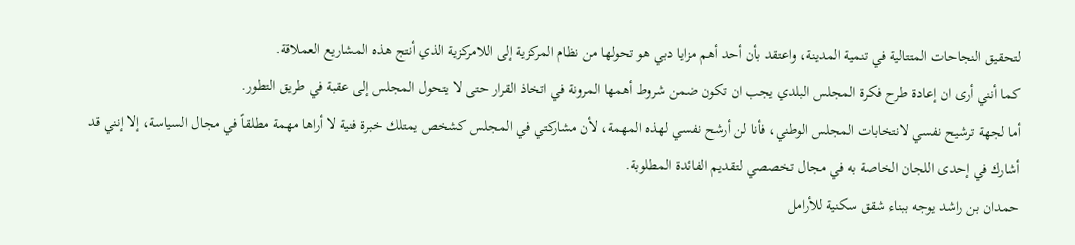لتحقيق النجاحات المتتالية في تنمية المدينة، واعتقد بأن أحد أهم مزايا دبي هو تحولها من نظام المركزية إلى اللامركزية الذي أنتج هذه المشاريع العملاقة.
كما أنني أرى ان إعادة طرح فكرة المجلس البلدي يجب ان تكون ضمن شروط أهمها المرونة في اتخاذ القرار حتى لا يتحول المجلس إلى عقبة في طريق التطور.
أما لجهة ترشيح نفسي لانتخابات المجلس الوطني، فأنا لن أرشح نفسي لهذه المهمة، لأن مشاركتي في المجلس كشخص يمتلك خبرة فنية لا أراها مهمة مطلقاً في مجال السياسة، إلا إنني قد أشارك في إحدى اللجان الخاصة به في مجال تخصصي لتقديم الفائدة المطلوبة.
حمدان بن راشد يوجه ببناء شقق سكنية للأرامل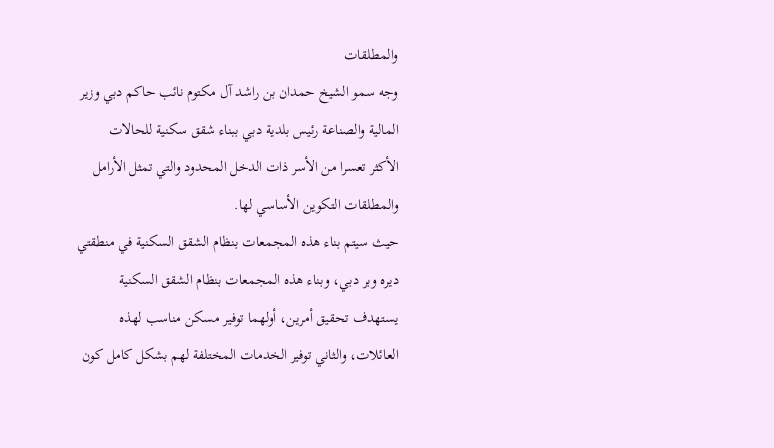والمطلقات
وجه سمو الشيخ حمدان بن راشد آل مكتوم نائب حاكم دبي وزير المالية والصناعة رئيس بلدية دبي ببناء شقق سكنية للحالات الأكثر تعسرا من الأسر ذات الدخل المحدود والتي تمثل الأرامل والمطلقات التكوين الأساسي لها.
حيث سيتم بناء هذه المجمعات بنظام الشقق السكنية في منطقتي ديره وبر دبي، وبناء هذه المجمعات بنظام الشقق السكنية يستهدف تحقيق أمرين، أولهما توفير مسكن مناسب لهذه العائلات، والثاني توفير الخدمات المختلفة لهم بشكل كامل كون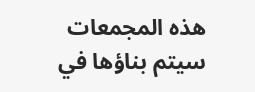هذه المجمعات سيتم بناؤها في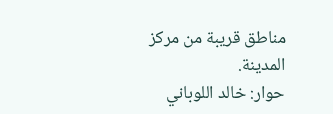مناطق قريبة من مركز المدينة.
حوار: خالد اللوباني